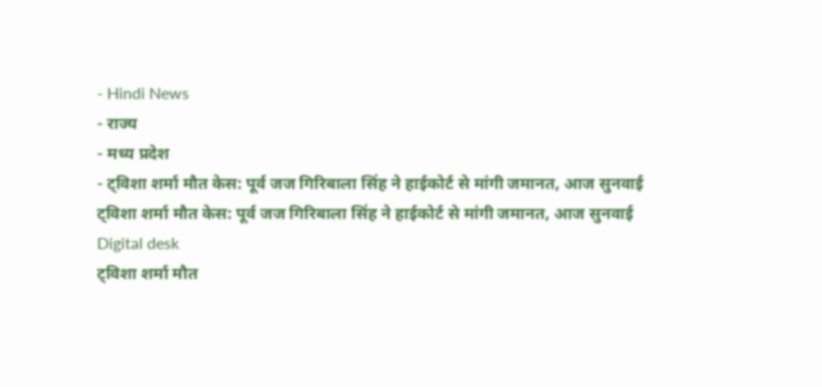- Hindi News
- राज्य
- मध्य प्रदेश
- ट्विशा शर्मा मौत केस: पूर्व जज गिरिबाला सिंह ने हाईकोर्ट से मांगी जमानत, आज सुनवाई
ट्विशा शर्मा मौत केस: पूर्व जज गिरिबाला सिंह ने हाईकोर्ट से मांगी जमानत, आज सुनवाई
Digital desk
ट्विशा शर्मा मौत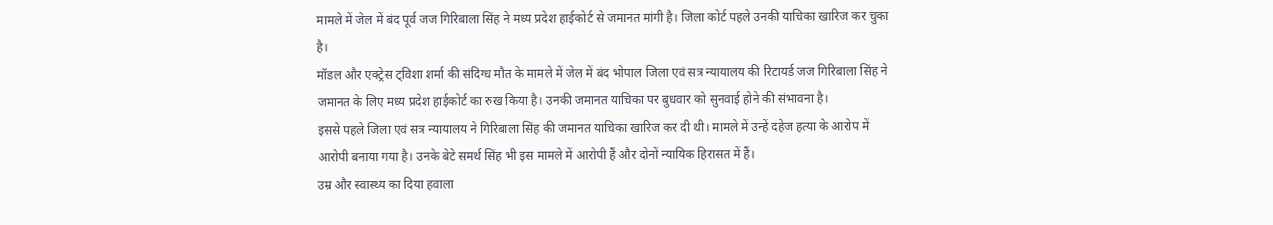मामले में जेल में बंद पूर्व जज गिरिबाला सिंह ने मध्य प्रदेश हाईकोर्ट से जमानत मांगी है। जिला कोर्ट पहले उनकी याचिका खारिज कर चुका है।
मॉडल और एक्ट्रेस ट्विशा शर्मा की संदिग्ध मौत के मामले में जेल में बंद भोपाल जिला एवं सत्र न्यायालय की रिटायर्ड जज गिरिबाला सिंह ने जमानत के लिए मध्य प्रदेश हाईकोर्ट का रुख किया है। उनकी जमानत याचिका पर बुधवार को सुनवाई होने की संभावना है।
इससे पहले जिला एवं सत्र न्यायालय ने गिरिबाला सिंह की जमानत याचिका खारिज कर दी थी। मामले में उन्हें दहेज हत्या के आरोप में आरोपी बनाया गया है। उनके बेटे समर्थ सिंह भी इस मामले में आरोपी हैं और दोनों न्यायिक हिरासत में हैं।
उम्र और स्वास्थ्य का दिया हवाला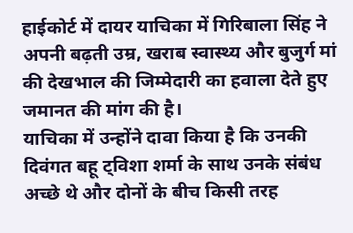हाईकोर्ट में दायर याचिका में गिरिबाला सिंह ने अपनी बढ़ती उम्र, खराब स्वास्थ्य और बुजुर्ग मां की देखभाल की जिम्मेदारी का हवाला देते हुए जमानत की मांग की है।
याचिका में उन्होंने दावा किया है कि उनकी दिवंगत बहू ट्विशा शर्मा के साथ उनके संबंध अच्छे थे और दोनों के बीच किसी तरह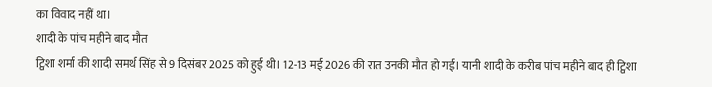का विवाद नहीं था।
शादी के पांच महीने बाद मौत
ट्विशा शर्मा की शादी समर्थ सिंह से 9 दिसंबर 2025 को हुई थी। 12-13 मई 2026 की रात उनकी मौत हो गई। यानी शादी के करीब पांच महीने बाद ही ट्विशा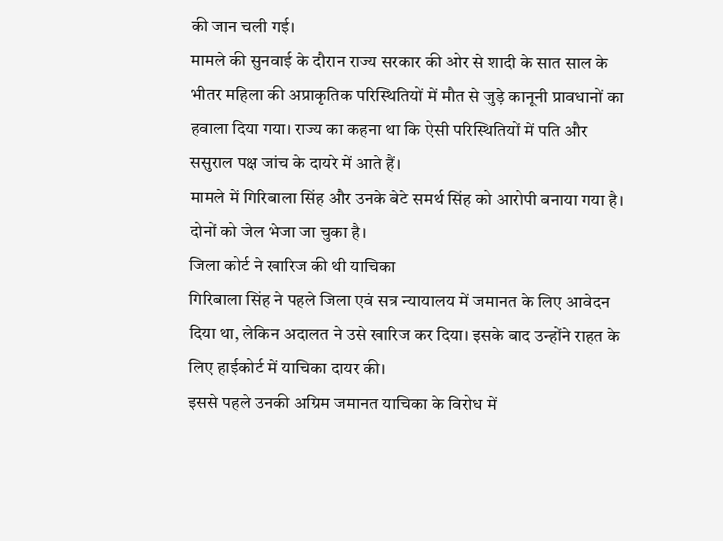की जान चली गई।
मामले की सुनवाई के दौरान राज्य सरकार की ओर से शादी के सात साल के भीतर महिला की अप्राकृतिक परिस्थितियों में मौत से जुड़े कानूनी प्रावधानों का हवाला दिया गया। राज्य का कहना था कि ऐसी परिस्थितियों में पति और ससुराल पक्ष जांच के दायरे में आते हैं।
मामले में गिरिबाला सिंह और उनके बेटे समर्थ सिंह को आरोपी बनाया गया है। दोनों को जेल भेजा जा चुका है।
जिला कोर्ट ने खारिज की थी याचिका
गिरिबाला सिंह ने पहले जिला एवं सत्र न्यायालय में जमानत के लिए आवेदन दिया था, लेकिन अदालत ने उसे खारिज कर दिया। इसके बाद उन्होंने राहत के लिए हाईकोर्ट में याचिका दायर की।
इससे पहले उनकी अग्रिम जमानत याचिका के विरोध में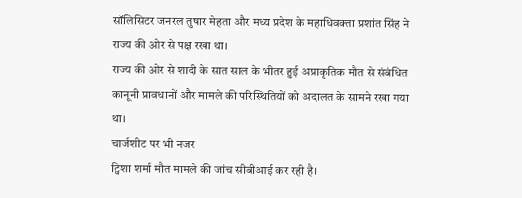सॉलिसिटर जनरल तुषार मेहता और मध्य प्रदेश के महाधिवक्ता प्रशांत सिंह ने राज्य की ओर से पक्ष रखा था।
राज्य की ओर से शादी के सात साल के भीतर हुई अप्राकृतिक मौत से संबंधित कानूनी प्रावधानों और मामले की परिस्थितियों को अदालत के सामने रखा गया था।
चार्जशीट पर भी नजर
ट्विशा शर्मा मौत मामले की जांच सीबीआई कर रही है।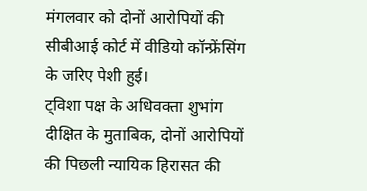मंगलवार को दोनों आरोपियों की सीबीआई कोर्ट में वीडियो कॉन्फ्रेंसिंग के जरिए पेशी हुई।
ट्विशा पक्ष के अधिवक्ता शुभांग दीक्षित के मुताबिक, दोनों आरोपियों की पिछली न्यायिक हिरासत की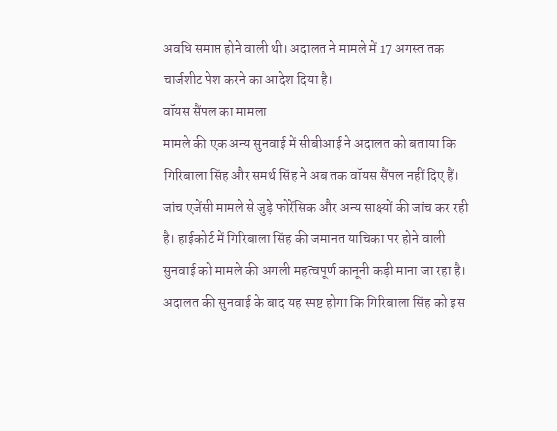अवधि समाप्त होने वाली थी। अदालत ने मामले में 17 अगस्त तक चार्जशीट पेश करने का आदेश दिया है।
वॉयस सैंपल का मामला
मामले की एक अन्य सुनवाई में सीबीआई ने अदालत को बताया कि गिरिबाला सिंह और समर्थ सिंह ने अब तक वॉयस सैंपल नहीं दिए हैं।
जांच एजेंसी मामले से जुड़े फोरेंसिक और अन्य साक्ष्यों की जांच कर रही है। हाईकोर्ट में गिरिबाला सिंह की जमानत याचिका पर होने वाली सुनवाई को मामले की अगली महत्वपूर्ण कानूनी कड़ी माना जा रहा है।
अदालत की सुनवाई के बाद यह स्पष्ट होगा कि गिरिबाला सिंह को इस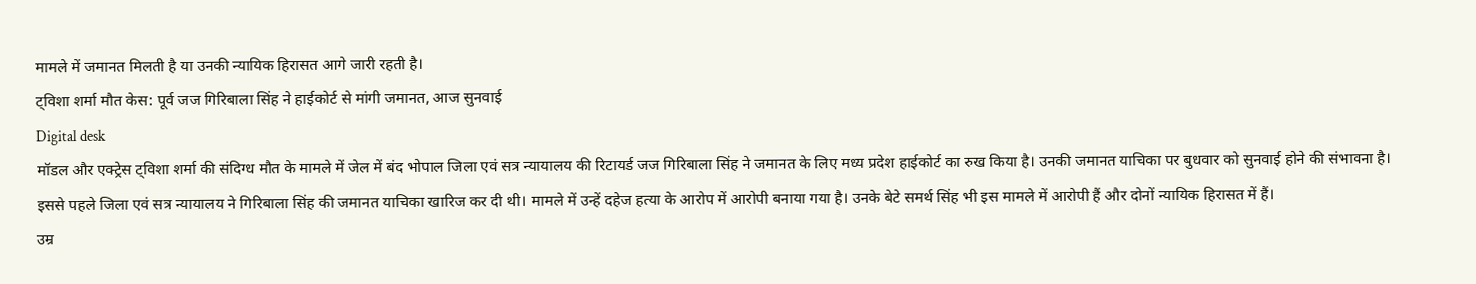मामले में जमानत मिलती है या उनकी न्यायिक हिरासत आगे जारी रहती है।
ट्विशा शर्मा मौत केस: पूर्व जज गिरिबाला सिंह ने हाईकोर्ट से मांगी जमानत, आज सुनवाई
Digital desk
मॉडल और एक्ट्रेस ट्विशा शर्मा की संदिग्ध मौत के मामले में जेल में बंद भोपाल जिला एवं सत्र न्यायालय की रिटायर्ड जज गिरिबाला सिंह ने जमानत के लिए मध्य प्रदेश हाईकोर्ट का रुख किया है। उनकी जमानत याचिका पर बुधवार को सुनवाई होने की संभावना है।
इससे पहले जिला एवं सत्र न्यायालय ने गिरिबाला सिंह की जमानत याचिका खारिज कर दी थी। मामले में उन्हें दहेज हत्या के आरोप में आरोपी बनाया गया है। उनके बेटे समर्थ सिंह भी इस मामले में आरोपी हैं और दोनों न्यायिक हिरासत में हैं।
उम्र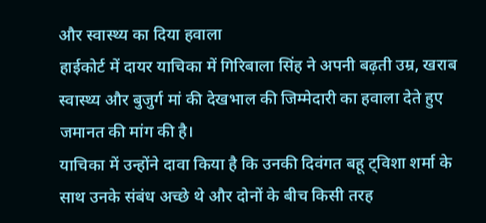और स्वास्थ्य का दिया हवाला
हाईकोर्ट में दायर याचिका में गिरिबाला सिंह ने अपनी बढ़ती उम्र, खराब स्वास्थ्य और बुजुर्ग मां की देखभाल की जिम्मेदारी का हवाला देते हुए जमानत की मांग की है।
याचिका में उन्होंने दावा किया है कि उनकी दिवंगत बहू ट्विशा शर्मा के साथ उनके संबंध अच्छे थे और दोनों के बीच किसी तरह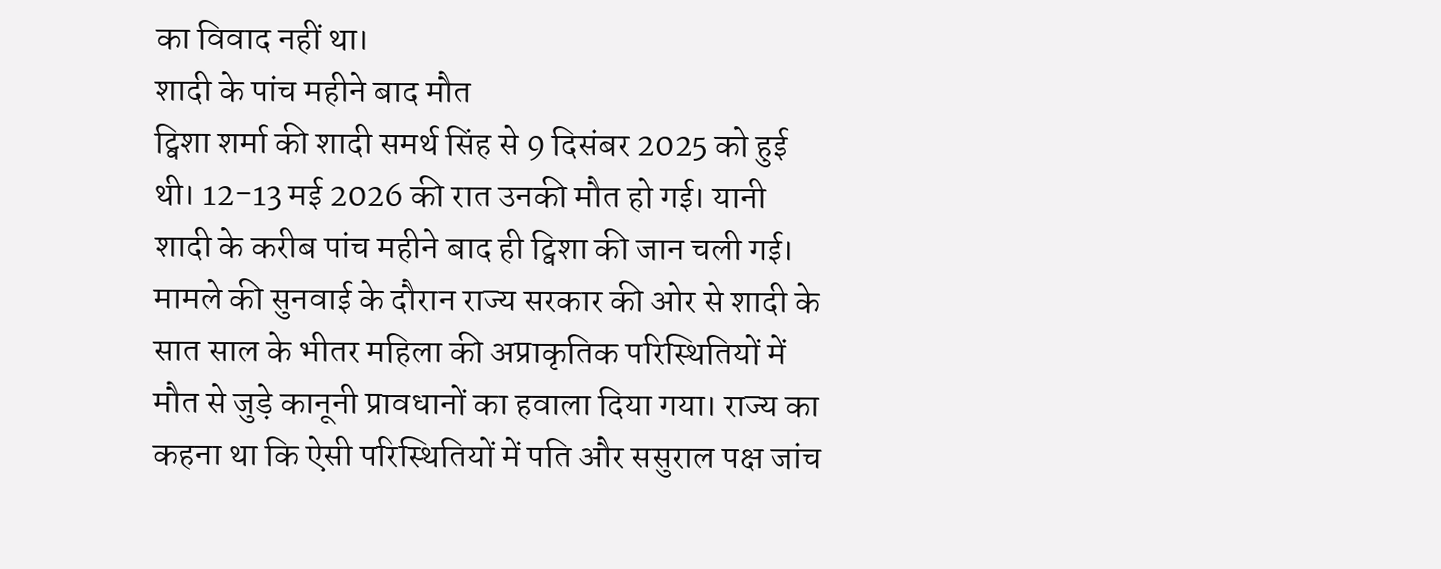का विवाद नहीं था।
शादी के पांच महीने बाद मौत
ट्विशा शर्मा की शादी समर्थ सिंह से 9 दिसंबर 2025 को हुई थी। 12-13 मई 2026 की रात उनकी मौत हो गई। यानी शादी के करीब पांच महीने बाद ही ट्विशा की जान चली गई।
मामले की सुनवाई के दौरान राज्य सरकार की ओर से शादी के सात साल के भीतर महिला की अप्राकृतिक परिस्थितियों में मौत से जुड़े कानूनी प्रावधानों का हवाला दिया गया। राज्य का कहना था कि ऐसी परिस्थितियों में पति और ससुराल पक्ष जांच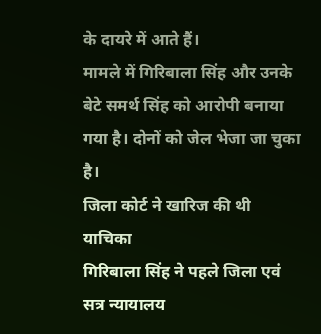के दायरे में आते हैं।
मामले में गिरिबाला सिंह और उनके बेटे समर्थ सिंह को आरोपी बनाया गया है। दोनों को जेल भेजा जा चुका है।
जिला कोर्ट ने खारिज की थी याचिका
गिरिबाला सिंह ने पहले जिला एवं सत्र न्यायालय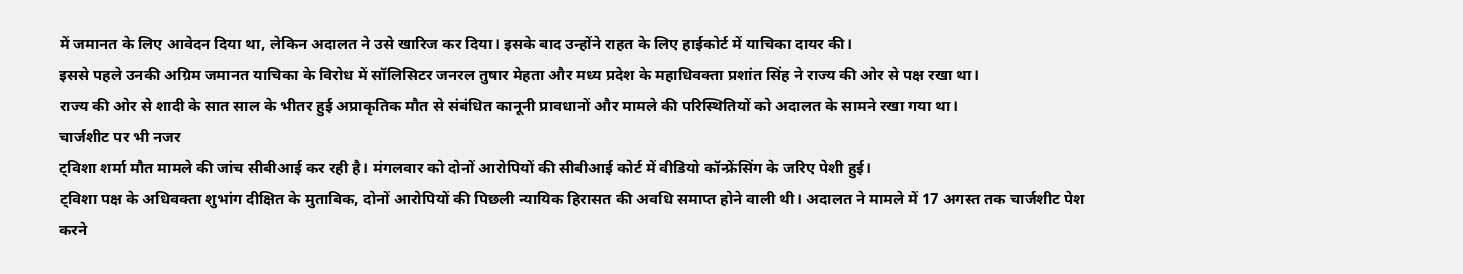में जमानत के लिए आवेदन दिया था, लेकिन अदालत ने उसे खारिज कर दिया। इसके बाद उन्होंने राहत के लिए हाईकोर्ट में याचिका दायर की।
इससे पहले उनकी अग्रिम जमानत याचिका के विरोध में सॉलिसिटर जनरल तुषार मेहता और मध्य प्रदेश के महाधिवक्ता प्रशांत सिंह ने राज्य की ओर से पक्ष रखा था।
राज्य की ओर से शादी के सात साल के भीतर हुई अप्राकृतिक मौत से संबंधित कानूनी प्रावधानों और मामले की परिस्थितियों को अदालत के सामने रखा गया था।
चार्जशीट पर भी नजर
ट्विशा शर्मा मौत मामले की जांच सीबीआई कर रही है। मंगलवार को दोनों आरोपियों की सीबीआई कोर्ट में वीडियो कॉन्फ्रेंसिंग के जरिए पेशी हुई।
ट्विशा पक्ष के अधिवक्ता शुभांग दीक्षित के मुताबिक, दोनों आरोपियों की पिछली न्यायिक हिरासत की अवधि समाप्त होने वाली थी। अदालत ने मामले में 17 अगस्त तक चार्जशीट पेश करने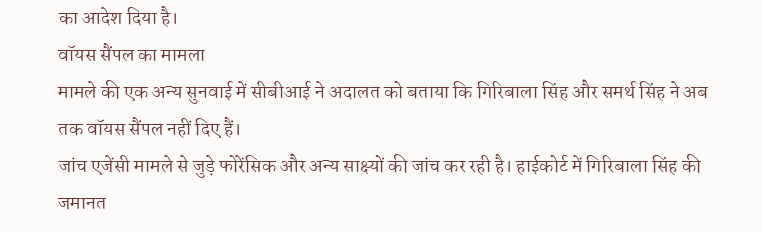का आदेश दिया है।
वॉयस सैंपल का मामला
मामले की एक अन्य सुनवाई में सीबीआई ने अदालत को बताया कि गिरिबाला सिंह और समर्थ सिंह ने अब तक वॉयस सैंपल नहीं दिए हैं।
जांच एजेंसी मामले से जुड़े फोरेंसिक और अन्य साक्ष्यों की जांच कर रही है। हाईकोर्ट में गिरिबाला सिंह की जमानत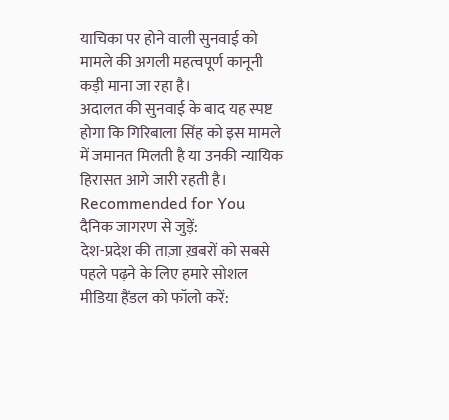याचिका पर होने वाली सुनवाई को मामले की अगली महत्वपूर्ण कानूनी कड़ी माना जा रहा है।
अदालत की सुनवाई के बाद यह स्पष्ट होगा कि गिरिबाला सिंह को इस मामले में जमानत मिलती है या उनकी न्यायिक हिरासत आगे जारी रहती है।
Recommended for You
दैनिक जागरण से जुड़ें:
देश-प्रदेश की ताज़ा ख़बरों को सबसे पहले पढ़ने के लिए हमारे सोशल मीडिया हैंडल को फॉलो करें: